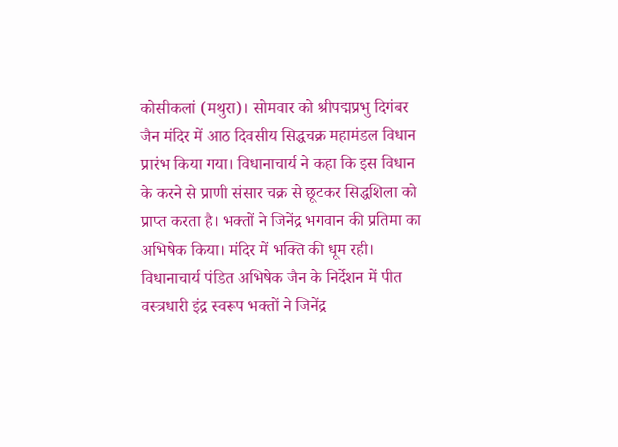कोसीकलां (मथुरा)। सोमवार को श्रीपद्मप्रभु दिगंबर जैन मंदिर में आठ दिवसीय सिद्धचक्र महामंडल विधान प्रारंभ किया गया। विधानाचार्य ने कहा कि इस विधान के करने से प्राणी संसार चक्र से छूटकर सिद्धशिला को प्राप्त करता है। भक्तों ने जिनेंद्र भगवान की प्रतिमा का अभिषेक किया। मंदिर में भक्ति की धूम रही।
विधानाचार्य पंडित अभिषेक जैन के निर्देशन में पीत वस्त्रधारी इंद्र स्वरूप भक्तों ने जिनेंद्र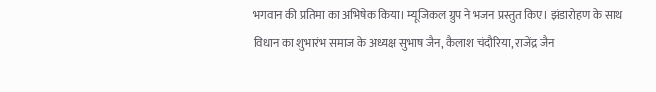भगवान की प्रतिमा का अभिषेक किया। म्यूजिकल ग्रुप ने भजन प्रस्तुत किए। झंडारोहण के साथ विधान का शुभारंभ समाज के अध्यक्ष सुभाष जैन, कैलाश चंदौरिया, राजेंद्र जैन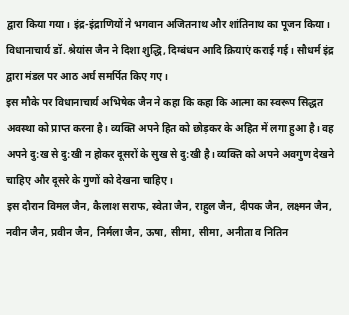द्वारा किया गया। इंद्र-इंद्राणियों ने भगवान अजितनाथ और शांतिनाथ का पूजन किया। विधानाचार्य डॉ. श्रेयांस जैन ने दिशा शुद्धि, दिग्बंधन आदि क्रियाएं कराई गई। सौधर्म इंद्र द्वारा मंडल पर आठ अर्घ समर्पित किए गए।
इस मौके पर विधानाचार्य अभिषेक जैन ने कहा कि कहा कि आत्मा का स्वरूप सिद्धत अवस्था को प्राप्त करना है। व्यक्ति अपने हित को छोड़कर के अहित में लगा हुआ है। वह अपने दु:ख से दु:खी न होकर दूसरों के सुख से दु:खी है। व्यक्ति को अपने अवगुण देखने चाहिए और दूसरे के गुणों को देखना चाहिए।
इस दौरान विमल जैन, कैलाश सराफ, स्वेता जैन, राहुल जैन, दीपक जैन, लक्ष्मन जैन, नवीन जैन, प्रवीन जैन, निर्मला जैन, ऊषा, सीमा, सीमा, अनीता व नितिन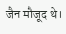जैन मौजूद थे।